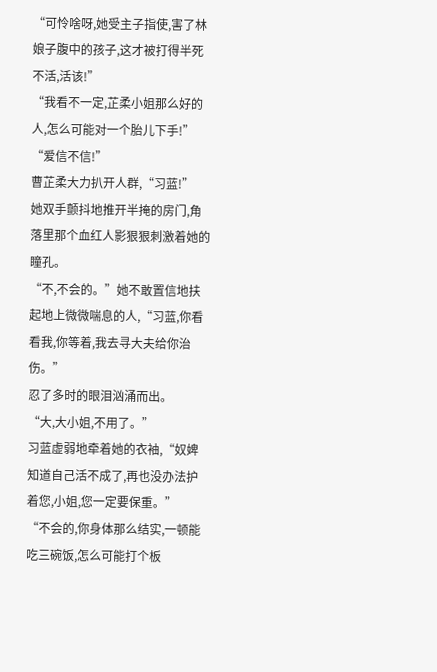“可怜啥呀,她受主子指使,害了林娘子腹中的孩子,这才被打得半死不活,活该!”
“我看不一定,芷柔小姐那么好的人,怎么可能对一个胎儿下手!”
“爱信不信!”
曹芷柔大力扒开人群,“习蓝!”
她双手颤抖地推开半掩的房门,角落里那个血红人影狠狠刺激着她的瞳孔。
“不,不会的。”她不敢置信地扶起地上微微喘息的人,“习蓝,你看看我,你等着,我去寻大夫给你治伤。”
忍了多时的眼泪汹涌而出。
“大,大小姐,不用了。”
习蓝虚弱地牵着她的衣袖,“奴婢知道自己活不成了,再也没办法护着您,小姐,您一定要保重。”
“不会的,你身体那么结实,一顿能吃三碗饭,怎么可能打个板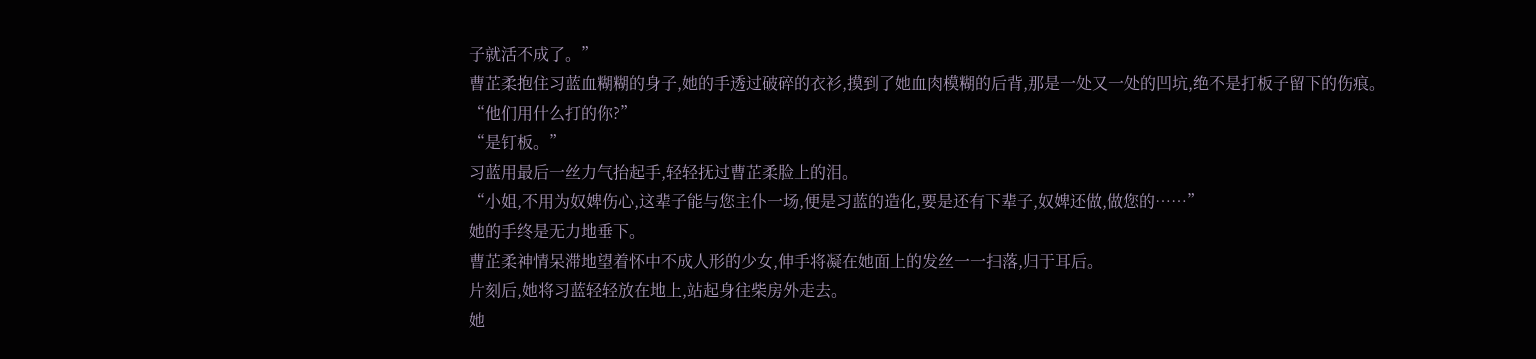子就活不成了。”
曹芷柔抱住习蓝血糊糊的身子,她的手透过破碎的衣衫,摸到了她血肉模糊的后背,那是一处又一处的凹坑,绝不是打板子留下的伤痕。
“他们用什么打的你?”
“是钉板。”
习蓝用最后一丝力气抬起手,轻轻抚过曹芷柔脸上的泪。
“小姐,不用为奴婢伤心,这辈子能与您主仆一场,便是习蓝的造化,要是还有下辈子,奴婢还做,做您的……”
她的手终是无力地垂下。
曹芷柔神情呆滞地望着怀中不成人形的少女,伸手将凝在她面上的发丝一一扫落,归于耳后。
片刻后,她将习蓝轻轻放在地上,站起身往柴房外走去。
她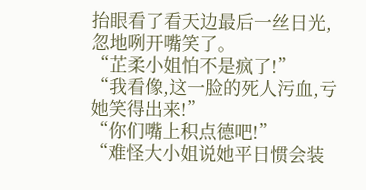抬眼看了看天边最后一丝日光,忽地咧开嘴笑了。
“芷柔小姐怕不是疯了!”
“我看像,这一脸的死人污血,亏她笑得出来!”
“你们嘴上积点德吧!”
“难怪大小姐说她平日惯会装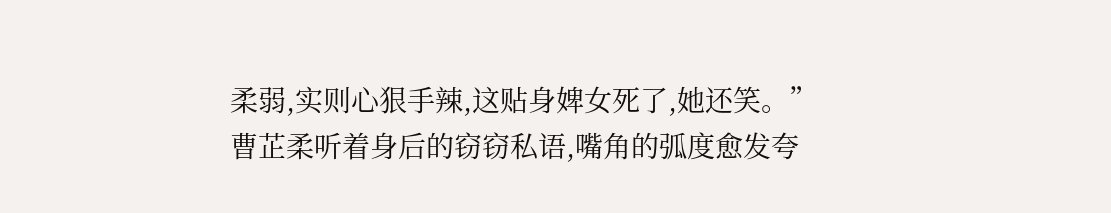柔弱,实则心狠手辣,这贴身婢女死了,她还笑。”
曹芷柔听着身后的窃窃私语,嘴角的弧度愈发夸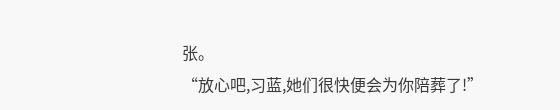张。
“放心吧,习蓝,她们很快便会为你陪葬了!”